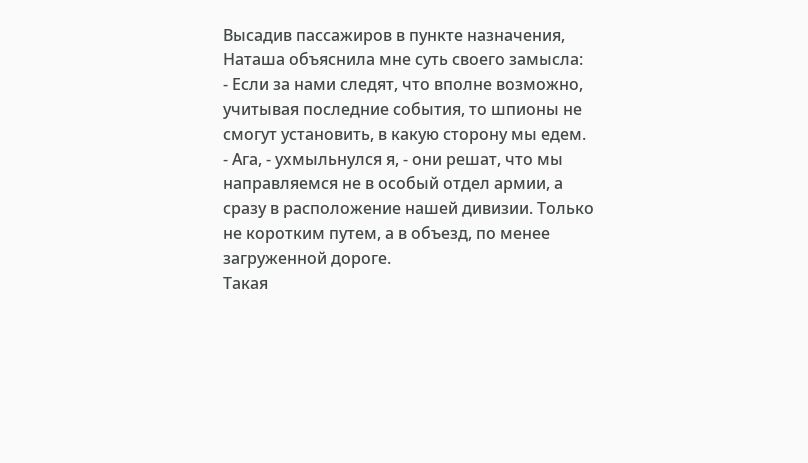Высадив пассажиров в пункте назначения, Наташа объяснила мне суть своего замысла:
- Если за нами следят, что вполне возможно, учитывая последние события, то шпионы не смогут установить, в какую сторону мы едем.
- Ага, - ухмыльнулся я, - они решат, что мы направляемся не в особый отдел армии, а сразу в расположение нашей дивизии. Только не коротким путем, а в объезд, по менее загруженной дороге.
Такая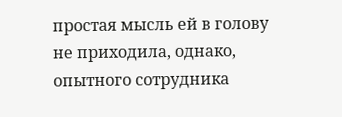простая мысль ей в голову не приходила, однако, опытного сотрудника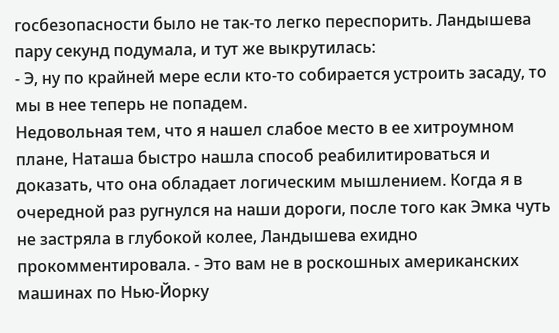госбезопасности было не так-то легко переспорить. Ландышева пару секунд подумала, и тут же выкрутилась:
- Э, ну по крайней мере если кто-то собирается устроить засаду, то мы в нее теперь не попадем.
Недовольная тем, что я нашел слабое место в ее хитроумном плане, Наташа быстро нашла способ реабилитироваться и доказать, что она обладает логическим мышлением. Когда я в очередной раз ругнулся на наши дороги, после того как Эмка чуть не застряла в глубокой колее, Ландышева ехидно прокомментировала. - Это вам не в роскошных американских машинах по Нью-Йорку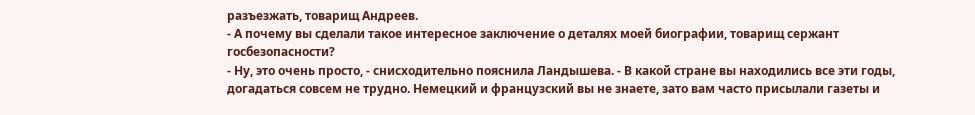разъезжать, товарищ Андреев.
- А почему вы сделали такое интересное заключение о деталях моей биографии, товарищ сержант госбезопасности?
- Ну, это очень просто, - снисходительно пояснила Ландышева. - В какой стране вы находились все эти годы, догадаться совсем не трудно. Немецкий и французский вы не знаете, зато вам часто присылали газеты и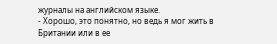журналы на английском языке.
- Хорошо, это понятно, но ведь я мог жить в Британии или в ее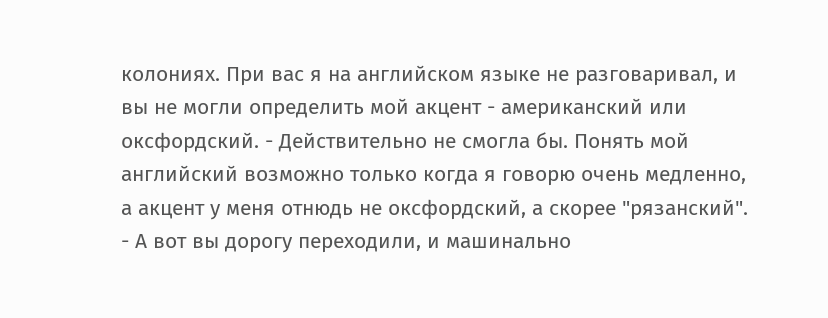колониях. При вас я на английском языке не разговаривал, и вы не могли определить мой акцент - американский или оксфордский. - Действительно не смогла бы. Понять мой английский возможно только когда я говорю очень медленно, а акцент у меня отнюдь не оксфордский, а скорее "рязанский".
- А вот вы дорогу переходили, и машинально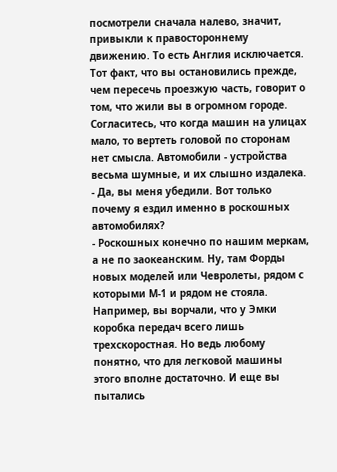посмотрели сначала налево, значит, привыкли к правостороннему движению. То есть Англия исключается. Тот факт, что вы остановились прежде, чем пересечь проезжую часть, говорит о том, что жили вы в огромном городе. Согласитесь, что когда машин на улицах мало, то вертеть головой по сторонам нет смысла. Автомобили - устройства весьма шумные, и их слышно издалека.
- Да, вы меня убедили. Вот только почему я ездил именно в роскошных автомобилях?
- Роскошных конечно по нашим меркам, а не по заокеанским. Ну, там Форды новых моделей или Чевролеты, рядом с которыми М-1 и рядом не стояла. Например, вы ворчали, что у Эмки коробка передач всего лишь трехскоростная. Но ведь любому понятно, что для легковой машины этого вполне достаточно. И еще вы пытались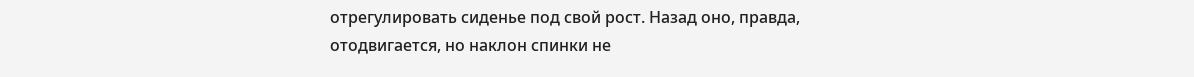отрегулировать сиденье под свой рост. Назад оно, правда, отодвигается, но наклон спинки не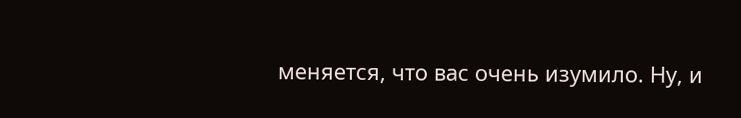меняется, что вас очень изумило. Ну, и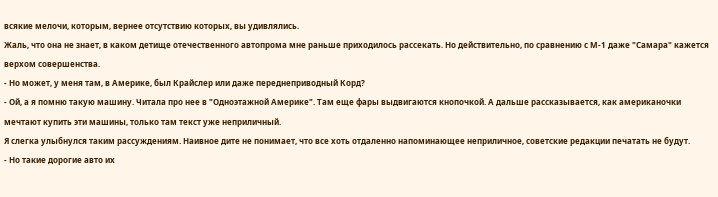всякие мелочи, которым, вернее отсутствию которых, вы удивлялись.
Жаль, что она не знает, в каком детище отечественного автопрома мне раньше приходилось рассекать. Но действительно, по сравнению с М-1 даже "Самара" кажется верхом совершенства.
- Но может, у меня там, в Америке, был Крайслер или даже переднеприводный Корд?
- Ой, а я помню такую машину. Читала про нее в "Одноэтажной Америке". Там еще фары выдвигаются кнопочкой. А дальше рассказывается, как американочки мечтают купить эти машины, только там текст уже неприличный.
Я слегка улыбнулся таким рассуждениям. Наивное дите не понимает, что все хоть отдаленно напоминающее неприличное, советские редакции печатать не будут.
- Но такие дорогие авто их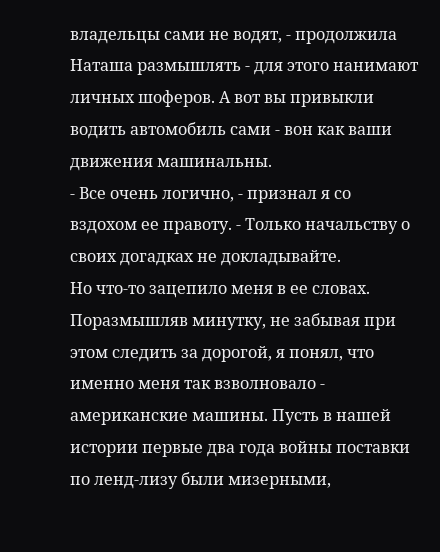владельцы сами не водят, - продолжила Наташа размышлять - для этого нанимают личных шоферов. А вот вы привыкли водить автомобиль сами - вон как ваши движения машинальны.
- Все очень логично, - признал я со вздохом ее правоту. - Только начальству о своих догадках не докладывайте.
Но что-то зацепило меня в ее словах. Поразмышляв минутку, не забывая при этом следить за дорогой, я понял, что именно меня так взволновало - американские машины. Пусть в нашей истории первые два года войны поставки по ленд-лизу были мизерными,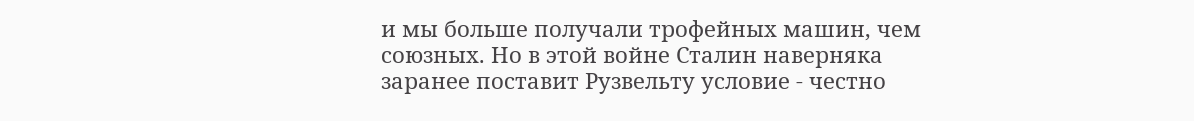и мы больше получали трофейных машин, чем союзных. Но в этой войне Сталин наверняка заранее поставит Рузвельту условие - честно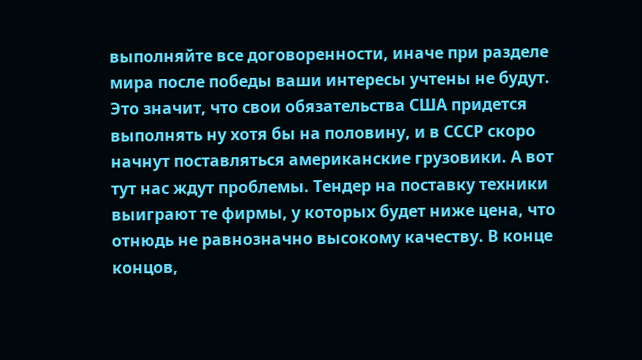выполняйте все договоренности, иначе при разделе мира после победы ваши интересы учтены не будут. Это значит, что свои обязательства США придется выполнять ну хотя бы на половину, и в СССР скоро начнут поставляться американские грузовики. А вот тут нас ждут проблемы. Тендер на поставку техники выиграют те фирмы, у которых будет ниже цена, что отнюдь не равнозначно высокому качеству. В конце концов,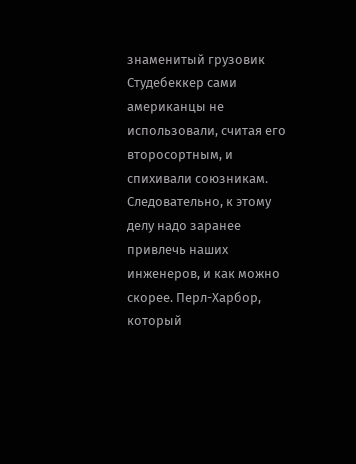знаменитый грузовик Студебеккер сами американцы не использовали, считая его второсортным, и спихивали союзникам. Следовательно, к этому делу надо заранее привлечь наших инженеров, и как можно скорее. Перл-Харбор, который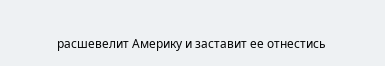расшевелит Америку и заставит ее отнестись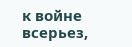к войне всерьез,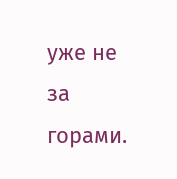уже не за горами.